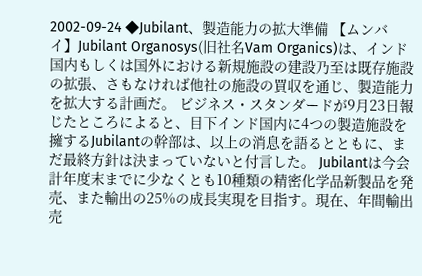2002-09-24 ◆Jubilant、製造能力の拡大準備 【ムンバイ】Jubilant Organosys(旧社名Vam Organics)は、インド国内もしくは国外における新規施設の建設乃至は既存施設の拡張、さもなければ他社の施設の買収を通じ、製造能力を拡大する計画だ。 ビジネス・スタンダードが9月23日報じたところによると、目下インド国内に4つの製造施設を擁するJubilantの幹部は、以上の消息を語るとともに、まだ最終方針は決まっていないと付言した。 Jubilantは今会計年度末までに少なくとも10種類の精密化学品新製品を発売、また輸出の25%の成長実現を目指す。現在、年間輸出売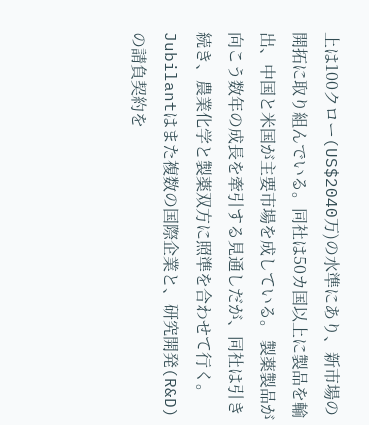上は100クロー(US$2040万)の水準にあり、新市場の開拓に取り組んでいる。同社は50カ国以上に製品を輸出、中国と米国が主要市場を成している。 製薬製品が向こう数年の成長を牽引する見通しだが、同社は引き続き、農業化学と製薬双方に照準を合わせて行く。Jubilantはまた複数の国際企業と、研究開発(R&D)の請負契約を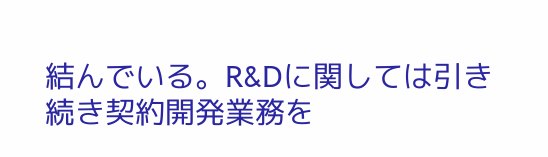結んでいる。R&Dに関しては引き続き契約開発業務を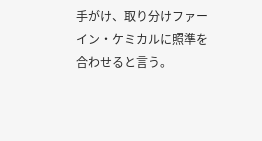手がけ、取り分けファーイン・ケミカルに照準を合わせると言う。